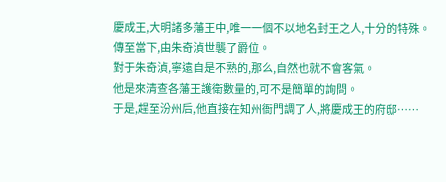慶成王,大明諸多藩王中,唯一一個不以地名封王之人,十分的特殊。
傳至當下,由朱奇湞世襲了爵位。
對于朱奇湞,寧遠自是不熟的,那么,自然也就不會客氣。
他是來清查各藩王護衛數量的,可不是簡單的詢問。
于是,趕至汾州后,他直接在知州衙門調了人,將慶成王的府邸……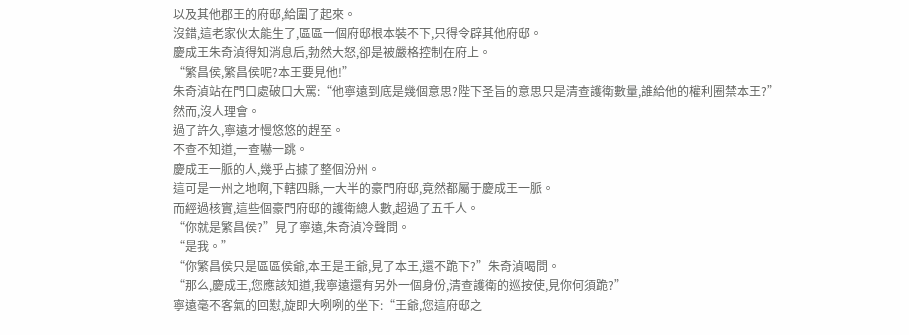以及其他郡王的府邸,給圍了起來。
沒錯,這老家伙太能生了,區區一個府邸根本裝不下,只得令辟其他府邸。
慶成王朱奇湞得知消息后,勃然大怒,卻是被嚴格控制在府上。
“繁昌侯,繁昌侯呢?本王要見他!”
朱奇湞站在門口處破口大罵:“他寧遠到底是幾個意思?陛下圣旨的意思只是清查護衛數量,誰給他的權利圈禁本王?”
然而,沒人理會。
過了許久,寧遠才慢悠悠的趕至。
不查不知道,一查嚇一跳。
慶成王一脈的人,幾乎占據了整個汾州。
這可是一州之地啊,下轄四縣,一大半的豪門府邸,竟然都屬于慶成王一脈。
而經過核實,這些個豪門府邸的護衛總人數,超過了五千人。
“你就是繁昌侯?”見了寧遠,朱奇湞冷聲問。
“是我。”
“你繁昌侯只是區區侯爺,本王是王爺,見了本王,還不跪下?”朱奇湞喝問。
“那么,慶成王,您應該知道,我寧遠還有另外一個身份,清查護衛的巡按使,見你何須跪?”
寧遠毫不客氣的回懟,旋即大咧咧的坐下:“王爺,您這府邸之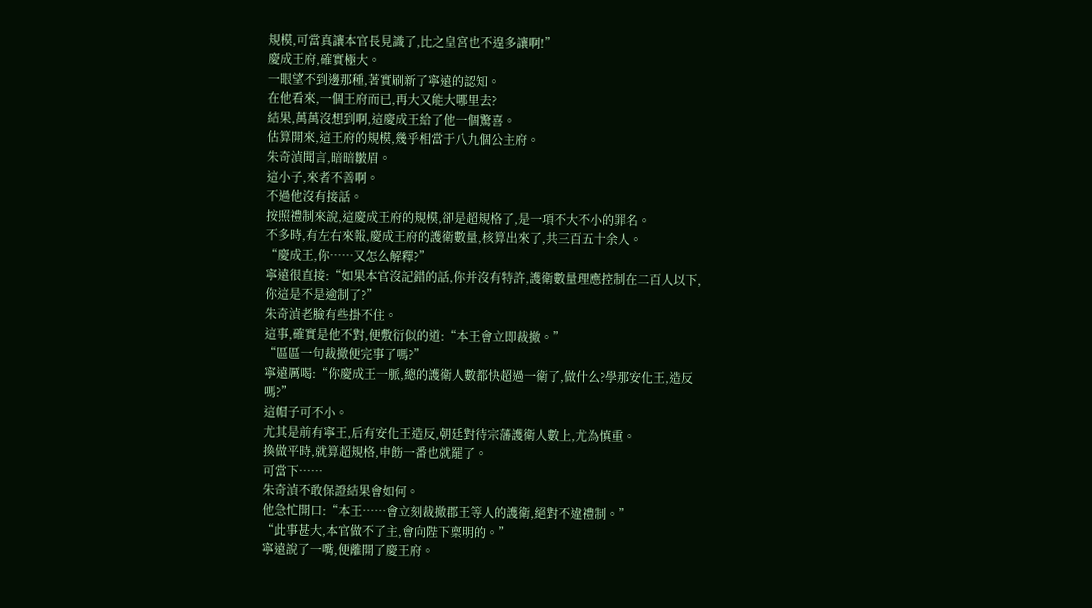規模,可當真讓本官長見識了,比之皇宮也不遑多讓啊!”
慶成王府,確實極大。
一眼望不到邊那種,著實刷新了寧遠的認知。
在他看來,一個王府而已,再大又能大哪里去?
結果,萬萬沒想到啊,這慶成王給了他一個驚喜。
估算開來,這王府的規模,幾乎相當于八九個公主府。
朱奇湞聞言,暗暗皺眉。
這小子,來者不善啊。
不過他沒有接話。
按照禮制來說,這慶成王府的規模,卻是超規格了,是一項不大不小的罪名。
不多時,有左右來報,慶成王府的護衛數量,核算出來了,共三百五十余人。
“慶成王,你……又怎么解釋?”
寧遠很直接:“如果本官沒記錯的話,你并沒有特許,護衛數量理應控制在二百人以下,你這是不是逾制了?”
朱奇湞老臉有些掛不住。
這事,確實是他不對,便敷衍似的道:“本王會立即裁撤。”
“區區一句裁撤便完事了嗎?”
寧遠厲喝:“你慶成王一脈,總的護衛人數都快超過一衛了,做什么?學那安化王,造反嗎?”
這帽子可不小。
尤其是前有寧王,后有安化王造反,朝廷對待宗藩護衛人數上,尤為慎重。
換做平時,就算超規格,申飭一番也就罷了。
可當下……
朱奇湞不敢保證結果會如何。
他急忙開口:“本王……會立刻裁撤郡王等人的護衛,絕對不違禮制。”
“此事甚大,本官做不了主,會向陛下稟明的。”
寧遠說了一嘴,便離開了慶王府。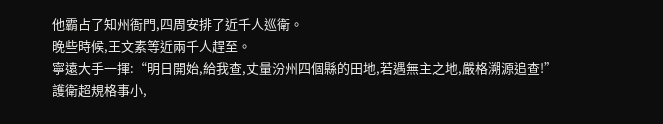他霸占了知州衙門,四周安排了近千人巡衛。
晚些時候,王文素等近兩千人趕至。
寧遠大手一揮:“明日開始,給我查,丈量汾州四個縣的田地,若遇無主之地,嚴格溯源追查!”
護衛超規格事小,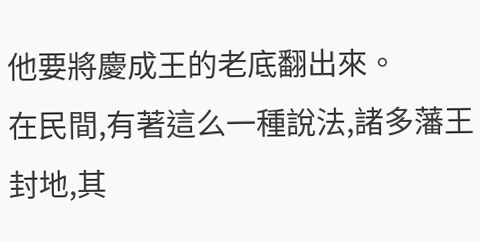他要將慶成王的老底翻出來。
在民間,有著這么一種說法,諸多藩王封地,其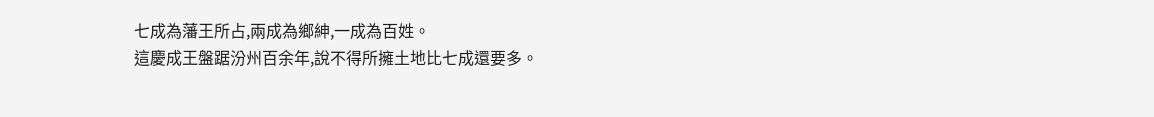七成為藩王所占,兩成為鄉紳,一成為百姓。
這慶成王盤踞汾州百余年,說不得所擁土地比七成還要多。